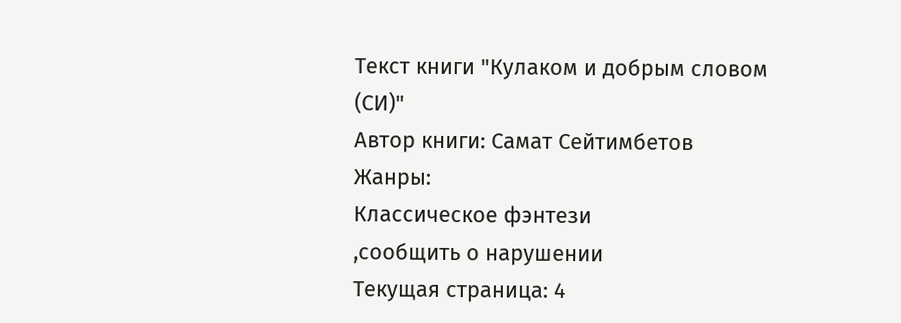Текст книги "Кулаком и добрым словом (СИ)"
Автор книги: Самат Сейтимбетов
Жанры:
Классическое фэнтези
,сообщить о нарушении
Текущая страница: 4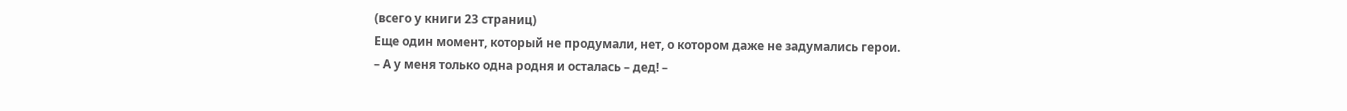(всего у книги 23 страниц)
Еще один момент, который не продумали, нет, о котором даже не задумались герои.
– А у меня только одна родня и осталась – дед! –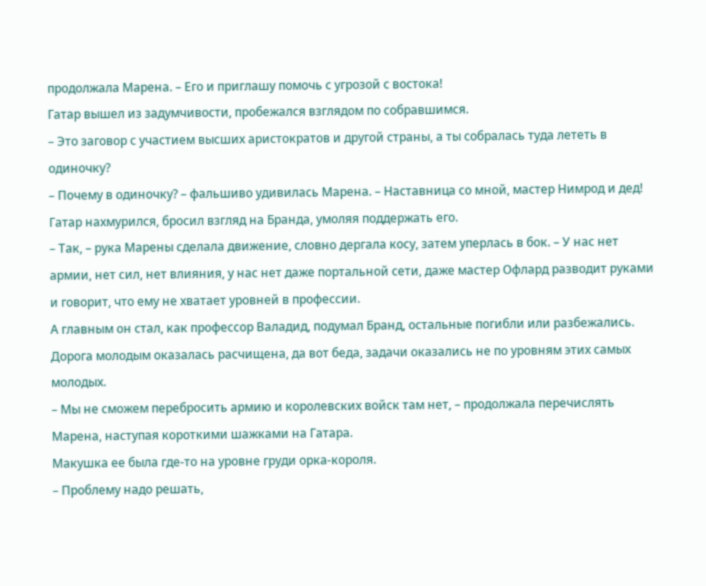продолжала Марена. – Его и приглашу помочь с угрозой с востока!
Гатар вышел из задумчивости, пробежался взглядом по собравшимся.
– Это заговор с участием высших аристократов и другой страны, а ты собралась туда лететь в одиночку?
– Почему в одиночку? – фальшиво удивилась Марена. – Наставница со мной, мастер Нимрод и дед!
Гатар нахмурился, бросил взгляд на Бранда, умоляя поддержать его.
– Так, – рука Марены сделала движение, словно дергала косу, затем уперлась в бок. – У нас нет армии, нет сил, нет влияния, у нас нет даже портальной сети, даже мастер Офлард разводит руками и говорит, что ему не хватает уровней в профессии.
А главным он стал, как профессор Валадид, подумал Бранд, остальные погибли или разбежались. Дорога молодым оказалась расчищена, да вот беда, задачи оказались не по уровням этих самых молодых.
– Мы не сможем перебросить армию и королевских войск там нет, – продолжала перечислять Марена, наступая короткими шажками на Гатара.
Макушка ее была где-то на уровне груди орка-короля.
– Проблему надо решать,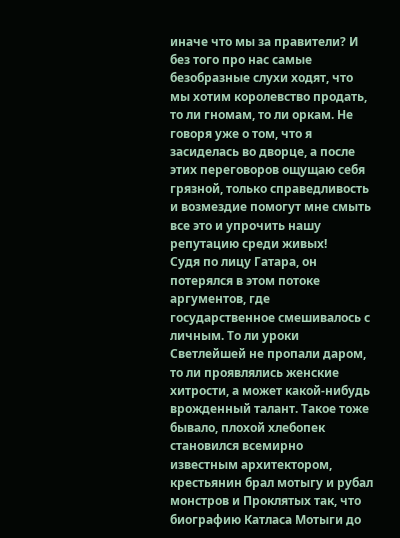иначе что мы за правители? И без того про нас самые безобразные слухи ходят, что мы хотим королевство продать, то ли гномам, то ли оркам. Не говоря уже о том, что я засиделась во дворце, а после этих переговоров ощущаю себя грязной, только справедливость и возмездие помогут мне смыть все это и упрочить нашу репутацию среди живых!
Судя по лицу Гатара, он потерялся в этом потоке аргументов, где государственное смешивалось с личным. То ли уроки Светлейшей не пропали даром, то ли проявлялись женские хитрости, а может какой-нибудь врожденный талант. Такое тоже бывало, плохой хлебопек становился всемирно известным архитектором, крестьянин брал мотыгу и рубал монстров и Проклятых так, что биографию Катласа Мотыги до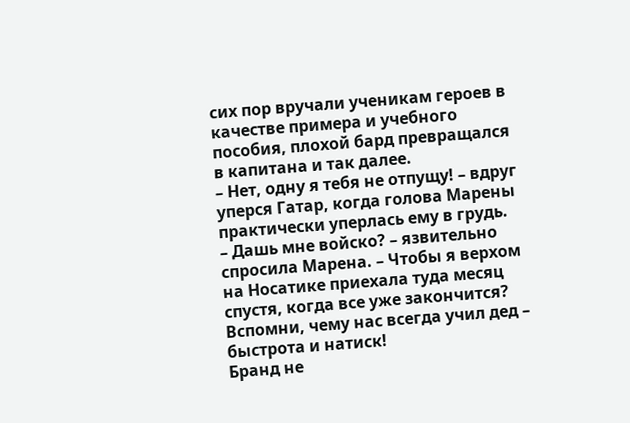сих пор вручали ученикам героев в качестве примера и учебного пособия, плохой бард превращался в капитана и так далее.
– Нет, одну я тебя не отпущу! – вдруг уперся Гатар, когда голова Марены практически уперлась ему в грудь.
– Дашь мне войско? – язвительно спросила Марена. – Чтобы я верхом на Носатике приехала туда месяц спустя, когда все уже закончится? Вспомни, чему нас всегда учил дед – быстрота и натиск!
Бранд не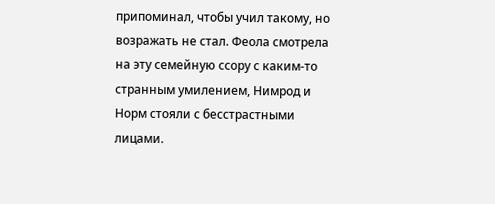припоминал, чтобы учил такому, но возражать не стал. Феола смотрела на эту семейную ссору с каким-то странным умилением, Нимрод и Норм стояли с бесстрастными лицами.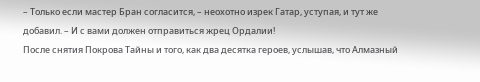– Только если мастер Бран согласится, – неохотно изрек Гатар, уступая, и тут же добавил. – И с вами должен отправиться жрец Ордалии!
После снятия Покрова Тайны и того, как два десятка героев, услышав, что Алмазный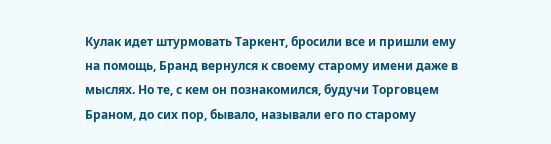Кулак идет штурмовать Таркент, бросили все и пришли ему на помощь, Бранд вернулся к своему старому имени даже в мыслях. Но те, с кем он познакомился, будучи Торговцем Браном, до сих пор, бывало, называли его по старому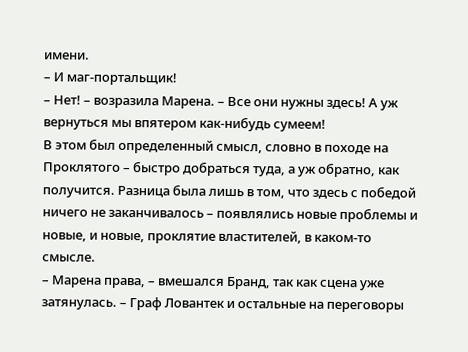имени.
– И маг-портальщик!
– Нет! – возразила Марена. – Все они нужны здесь! А уж вернуться мы впятером как-нибудь сумеем!
В этом был определенный смысл, словно в походе на Проклятого – быстро добраться туда, а уж обратно, как получится. Разница была лишь в том, что здесь с победой ничего не заканчивалось – появлялись новые проблемы и новые, и новые, проклятие властителей, в каком-то смысле.
– Марена права, – вмешался Бранд, так как сцена уже затянулась. – Граф Ловантек и остальные на переговоры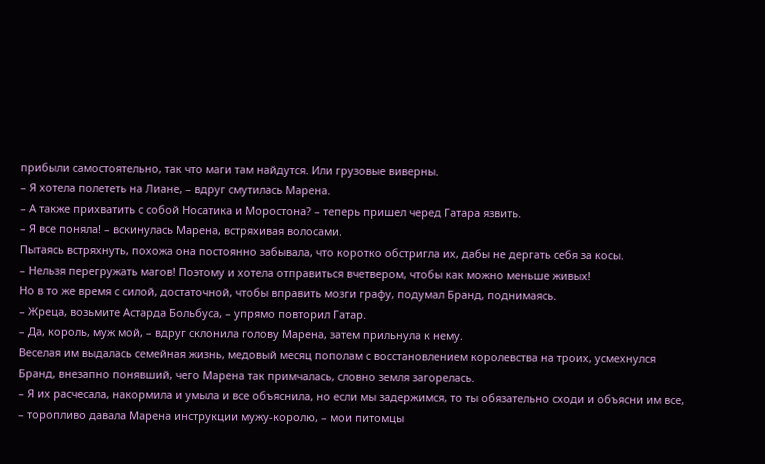прибыли самостоятельно, так что маги там найдутся. Или грузовые виверны.
– Я хотела полететь на Лиане, – вдруг смутилась Марена.
– А также прихватить с собой Носатика и Моростона? – теперь пришел черед Гатара язвить.
– Я все поняла! – вскинулась Марена, встряхивая волосами.
Пытаясь встряхнуть, похожа она постоянно забывала, что коротко обстригла их, дабы не дергать себя за косы.
– Нельзя перегружать магов! Поэтому и хотела отправиться вчетвером, чтобы как можно меньше живых!
Но в то же время с силой, достаточной, чтобы вправить мозги графу, подумал Бранд, поднимаясь.
– Жреца, возьмите Астарда Больбуса, – упрямо повторил Гатар.
– Да, король, муж мой, – вдруг склонила голову Марена, затем прильнула к нему.
Веселая им выдалась семейная жизнь, медовый месяц пополам с восстановлением королевства на троих, усмехнулся Бранд, внезапно понявший, чего Марена так примчалась, словно земля загорелась.
– Я их расчесала, накормила и умыла и все объяснила, но если мы задержимся, то ты обязательно сходи и объясни им все, – торопливо давала Марена инструкции мужу-королю, – мои питомцы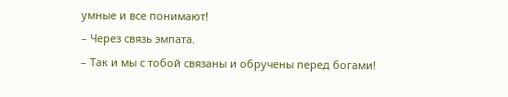умные и все понимают!
– Через связь эмпата.
– Так и мы с тобой связаны и обручены перед богами!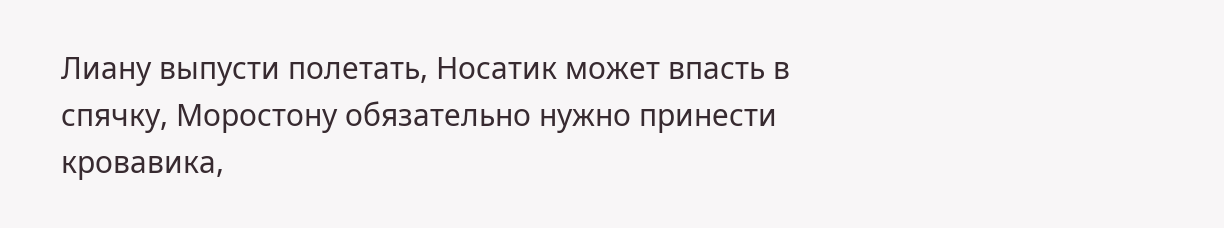Лиану выпусти полетать, Носатик может впасть в спячку, Моростону обязательно нужно принести кровавика,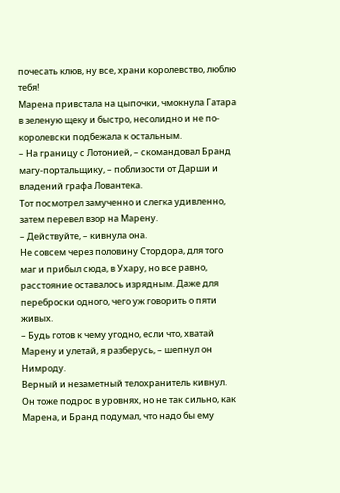почесать клюв, ну все, храни королевство, люблю тебя!
Марена привстала на цыпочки, чмокнула Гатара в зеленую щеку и быстро, несолидно и не по-королевски подбежала к остальным.
– На границу с Лотонией, – скомандовал Бранд магу-портальщику, – поблизости от Дарши и владений графа Ловантека.
Тот посмотрел замученно и слегка удивленно, затем перевел взор на Марену.
– Действуйте, – кивнула она.
Не совсем через половину Стордора, для того маг и прибыл сюда, в Ухару, но все равно, расстояние оставалось изрядным. Даже для переброски одного, чего уж говорить о пяти живых.
– Будь готов к чему угодно, если что, хватай Марену и улетай, я разберусь, – шепнул он Нимроду.
Верный и незаметный телохранитель кивнул. Он тоже подрос в уровнях, но не так сильно, как Марена, и Бранд подумал, что надо бы ему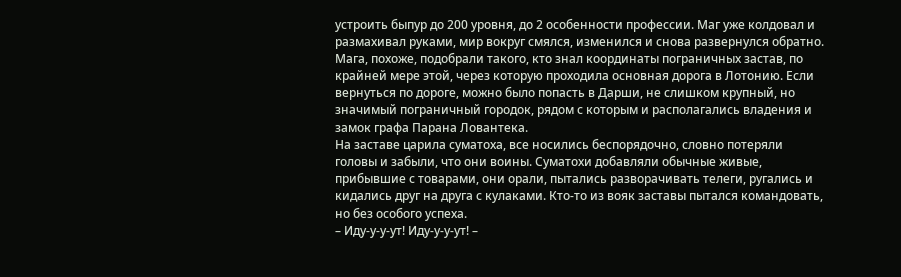устроить быпур до 200 уровня, до 2 особенности профессии. Маг уже колдовал и размахивал руками, мир вокруг смялся, изменился и снова развернулся обратно.
Мага, похоже, подобрали такого, кто знал координаты пограничных застав, по крайней мере этой, через которую проходила основная дорога в Лотонию. Если вернуться по дороге, можно было попасть в Дарши, не слишком крупный, но значимый пограничный городок, рядом с которым и располагались владения и замок графа Парана Ловантека.
На заставе царила суматоха, все носились беспорядочно, словно потеряли головы и забыли, что они воины. Суматохи добавляли обычные живые, прибывшие с товарами, они орали, пытались разворачивать телеги, ругались и кидались друг на друга с кулаками. Кто-то из вояк заставы пытался командовать, но без особого успеха.
– Иду-у-у-ут! Иду-у-у-ут! –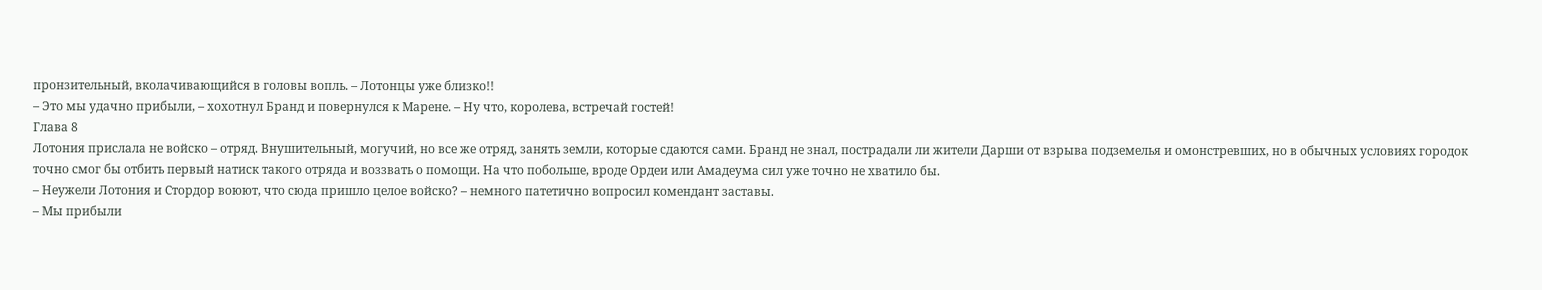пронзительный, вколачивающийся в головы вопль. – Лотонцы уже близко!!
– Это мы удачно прибыли, – хохотнул Бранд и повернулся к Марене. – Ну что, королева, встречай гостей!
Глава 8
Лотония прислала не войско – отряд. Внушительный, могучий, но все же отряд, занять земли, которые сдаются сами. Бранд не знал, пострадали ли жители Дарши от взрыва подземелья и омонстревших, но в обычных условиях городок точно смог бы отбить первый натиск такого отряда и воззвать о помощи. На что побольше, вроде Ордеи или Амадеума сил уже точно не хватило бы.
– Неужели Лотония и Стордор воюют, что сюда пришло целое войско? – немного патетично вопросил комендант заставы.
– Мы прибыли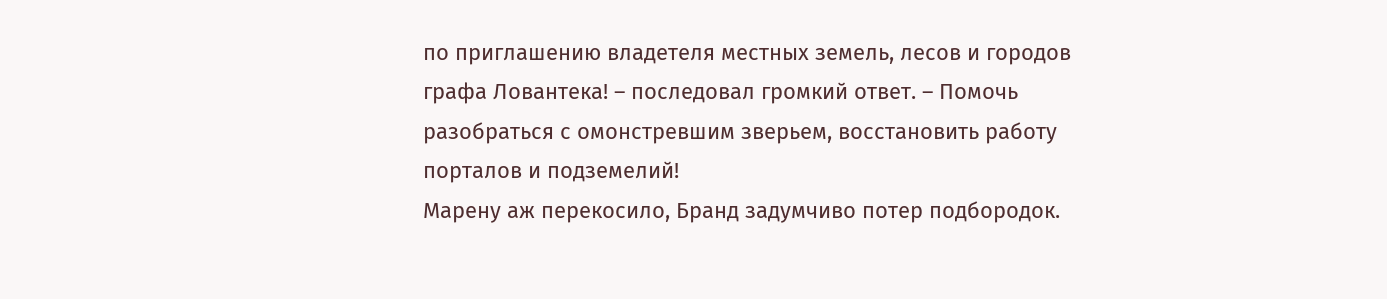по приглашению владетеля местных земель, лесов и городов графа Ловантека! – последовал громкий ответ. – Помочь разобраться с омонстревшим зверьем, восстановить работу порталов и подземелий!
Марену аж перекосило, Бранд задумчиво потер подбородок.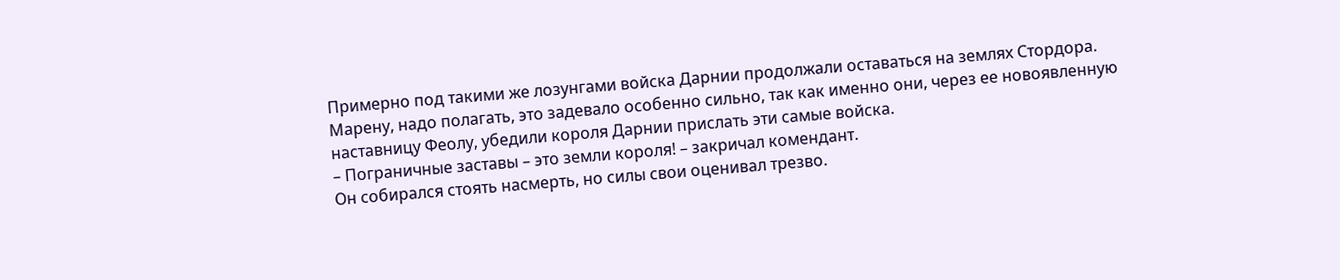Примерно под такими же лозунгами войска Дарнии продолжали оставаться на землях Стордора. Марену, надо полагать, это задевало особенно сильно, так как именно они, через ее новоявленную наставницу Феолу, убедили короля Дарнии прислать эти самые войска.
– Пограничные заставы – это земли короля! – закричал комендант.
Он собирался стоять насмерть, но силы свои оценивал трезво.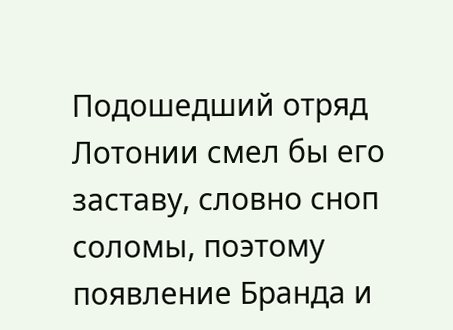Подошедший отряд Лотонии смел бы его заставу, словно сноп соломы, поэтому появление Бранда и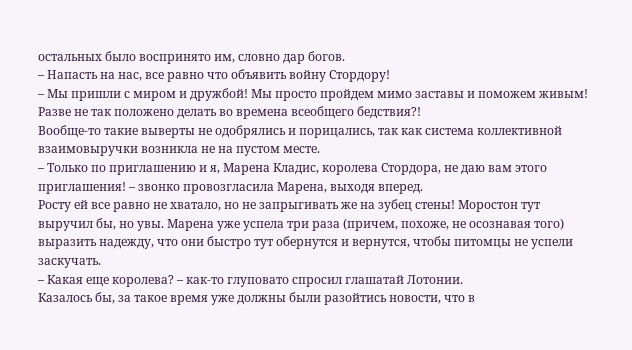остальных было воспринято им, словно дар богов.
– Напасть на нас, все равно что объявить войну Стордору!
– Мы пришли с миром и дружбой! Мы просто пройдем мимо заставы и поможем живым! Разве не так положено делать во времена всеобщего бедствия?!
Вообще-то такие выверты не одобрялись и порицались, так как система коллективной взаимовыручки возникла не на пустом месте.
– Только по приглашению и я, Марена Кладис, королева Стордора, не даю вам этого приглашения! – звонко провозгласила Марена, выходя вперед.
Росту ей все равно не хватало, но не запрыгивать же на зубец стены! Моростон тут выручил бы, но увы. Марена уже успела три раза (причем, похоже, не осознавая того) выразить надежду, что они быстро тут обернутся и вернутся, чтобы питомцы не успели заскучать.
– Какая еще королева? – как-то глуповато спросил глашатай Лотонии.
Казалось бы, за такое время уже должны были разойтись новости, что в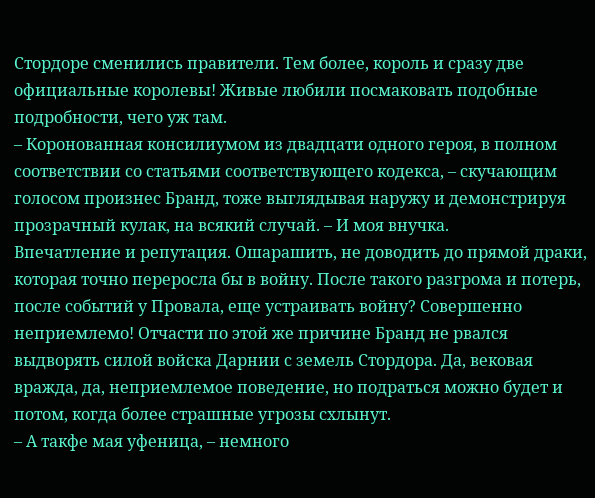Стордоре сменились правители. Тем более, король и сразу две официальные королевы! Живые любили посмаковать подобные подробности, чего уж там.
– Коронованная консилиумом из двадцати одного героя, в полном соответствии со статьями соответствующего кодекса, – скучающим голосом произнес Бранд, тоже выглядывая наружу и демонстрируя прозрачный кулак, на всякий случай. – И моя внучка.
Впечатление и репутация. Ошарашить, не доводить до прямой драки, которая точно переросла бы в войну. После такого разгрома и потерь, после событий у Провала, еще устраивать войну? Совершенно неприемлемо! Отчасти по этой же причине Бранд не рвался выдворять силой войска Дарнии с земель Стордора. Да, вековая вражда, да, неприемлемое поведение, но подраться можно будет и потом, когда более страшные угрозы схлынут.
– А такфе мая уфеница, – немного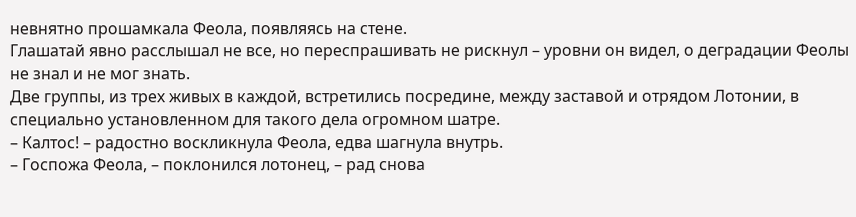невнятно прошамкала Феола, появляясь на стене.
Глашатай явно расслышал не все, но переспрашивать не рискнул – уровни он видел, о деградации Феолы не знал и не мог знать.
Две группы, из трех живых в каждой, встретились посредине, между заставой и отрядом Лотонии, в специально установленном для такого дела огромном шатре.
– Калтос! – радостно воскликнула Феола, едва шагнула внутрь.
– Госпожа Феола, – поклонился лотонец, – рад снова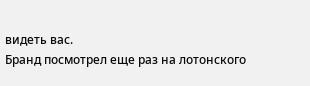видеть вас.
Бранд посмотрел еще раз на лотонского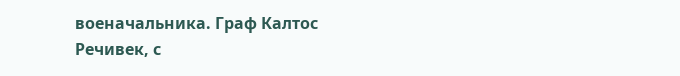военачальника. Граф Калтос Речивек, с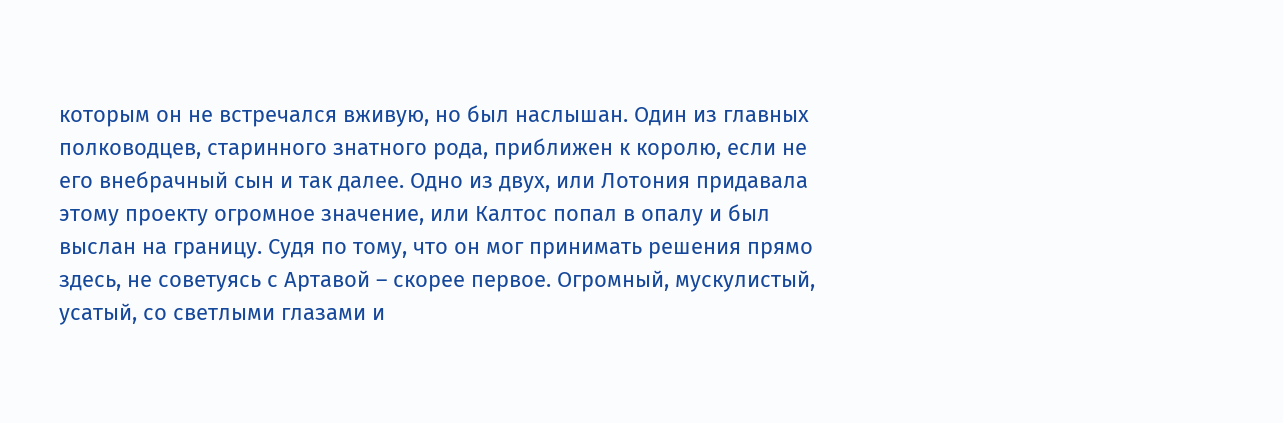которым он не встречался вживую, но был наслышан. Один из главных полководцев, старинного знатного рода, приближен к королю, если не его внебрачный сын и так далее. Одно из двух, или Лотония придавала этому проекту огромное значение, или Калтос попал в опалу и был выслан на границу. Судя по тому, что он мог принимать решения прямо здесь, не советуясь с Артавой – скорее первое. Огромный, мускулистый, усатый, со светлыми глазами и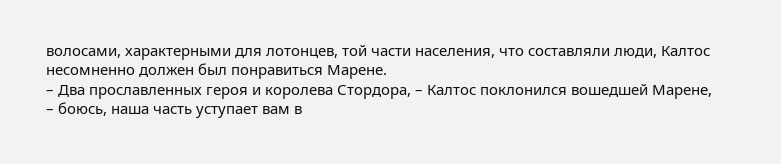волосами, характерными для лотонцев, той части населения, что составляли люди, Калтос несомненно должен был понравиться Марене.
– Два прославленных героя и королева Стордора, – Калтос поклонился вошедшей Марене, – боюсь, наша часть уступает вам в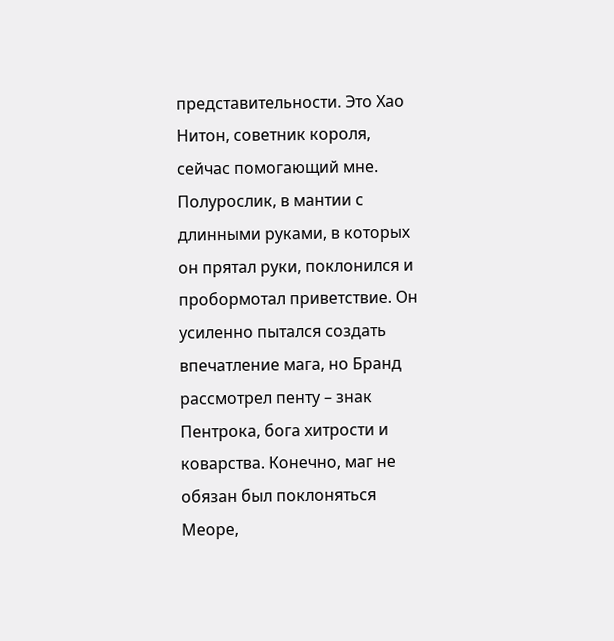представительности. Это Хао Нитон, советник короля, сейчас помогающий мне.
Полурослик, в мантии с длинными руками, в которых он прятал руки, поклонился и пробормотал приветствие. Он усиленно пытался создать впечатление мага, но Бранд рассмотрел пенту – знак Пентрока, бога хитрости и коварства. Конечно, маг не обязан был поклоняться Меоре,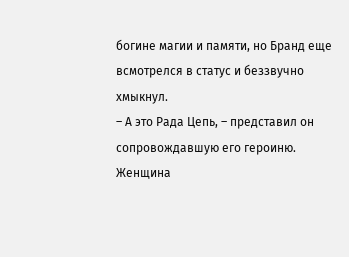богине магии и памяти, но Бранд еще всмотрелся в статус и беззвучно хмыкнул.
– А это Рада Цепь, – представил он сопровождавшую его героиню.
Женщина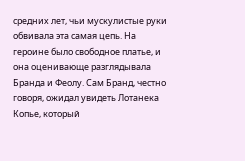средних лет, чьи мускулистые руки обвивала эта самая цепь. На героине было свободное платье, и она оценивающе разглядывала Бранда и Феолу. Сам Бранд, честно говоря, ожидал увидеть Лотанека Копье, который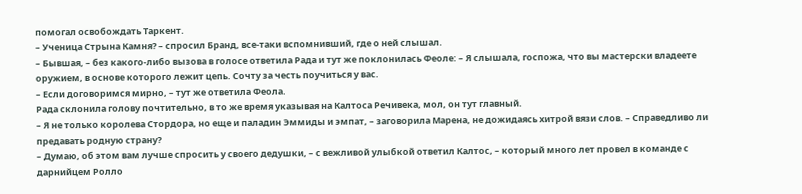помогал освобождать Таркент.
– Ученица Стрына Камня? – спросил Бранд, все-таки вспомнивший, где о ней слышал.
– Бывшая, – без какого-либо вызова в голосе ответила Рада и тут же поклонилась Феоле: – Я слышала, госпожа, что вы мастерски владеете оружием, в основе которого лежит цепь. Сочту за честь поучиться у вас.
– Если договоримся мирно, – тут же ответила Феола.
Рада склонила голову почтительно, в то же время указывая на Калтоса Речивека, мол, он тут главный.
– Я не только королева Стордора, но еще и паладин Эммиды и эмпат, – заговорила Марена, не дожидаясь хитрой вязи слов. – Справедливо ли предавать родную страну?
– Думаю, об этом вам лучше спросить у своего дедушки, – с вежливой улыбкой ответил Калтос, – который много лет провел в команде с дарнийцем Ролло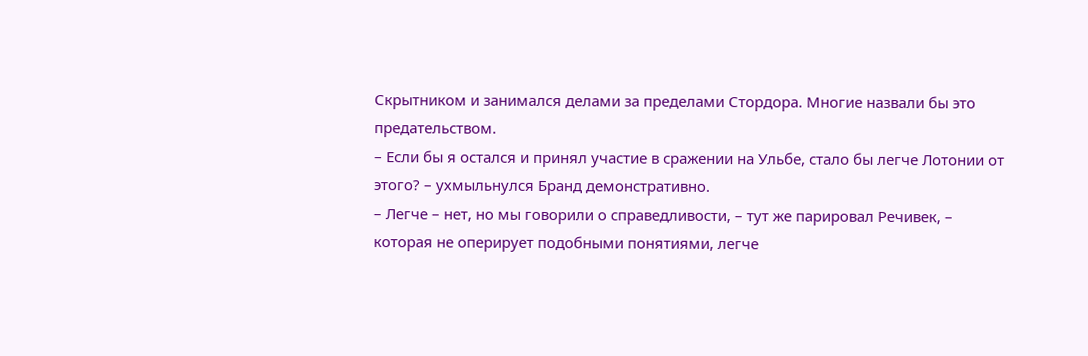Скрытником и занимался делами за пределами Стордора. Многие назвали бы это предательством.
– Если бы я остался и принял участие в сражении на Ульбе, стало бы легче Лотонии от этого? – ухмыльнулся Бранд демонстративно.
– Легче – нет, но мы говорили о справедливости, – тут же парировал Речивек, – которая не оперирует подобными понятиями, легче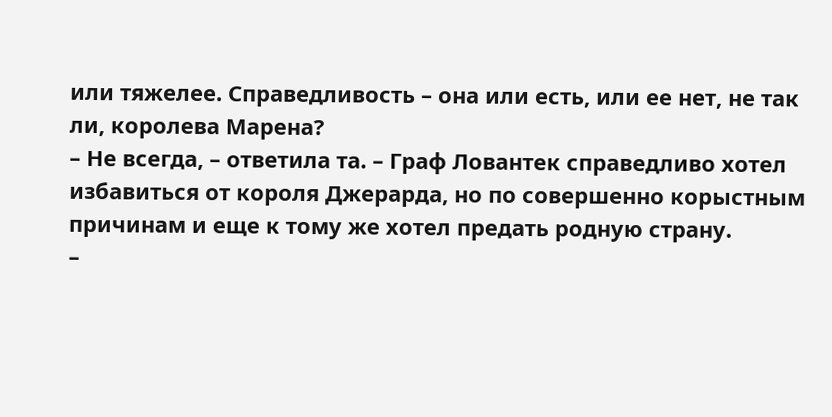или тяжелее. Справедливость – она или есть, или ее нет, не так ли, королева Марена?
– Не всегда, – ответила та. – Граф Ловантек справедливо хотел избавиться от короля Джерарда, но по совершенно корыстным причинам и еще к тому же хотел предать родную страну.
–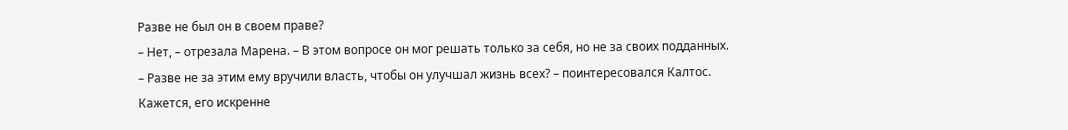Разве не был он в своем праве?
– Нет, – отрезала Марена. – В этом вопросе он мог решать только за себя, но не за своих подданных.
– Разве не за этим ему вручили власть, чтобы он улучшал жизнь всех? – поинтересовался Калтос.
Кажется, его искренне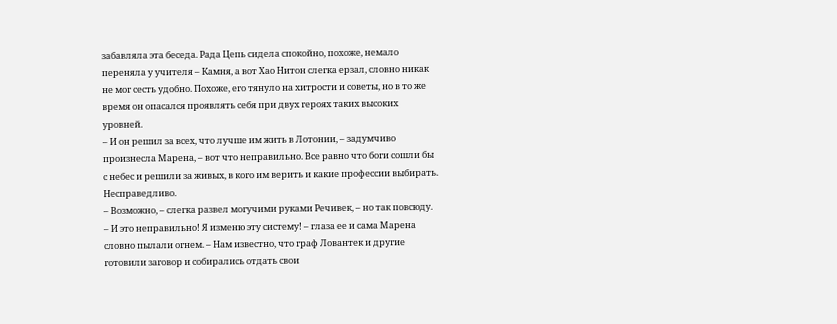забавляла эта беседа. Рада Цепь сидела спокойно, похоже, немало переняла у учителя – Камня, а вот Хао Нитон слегка ерзал, словно никак не мог сесть удобно. Похоже, его тянуло на хитрости и советы, но в то же время он опасался проявлять себя при двух героях таких высоких уровней.
– И он решил за всех, что лучше им жить в Лотонии, – задумчиво произнесла Марена, – вот что неправильно. Все равно что боги сошли бы с небес и решили за живых, в кого им верить и какие профессии выбирать. Несправедливо.
– Возможно, – слегка развел могучими руками Речивек, – но так повсюду.
– И это неправильно! Я изменю эту систему! – глаза ее и сама Марена словно пылали огнем. – Нам известно, что граф Ловантек и другие готовили заговор и собирались отдать свои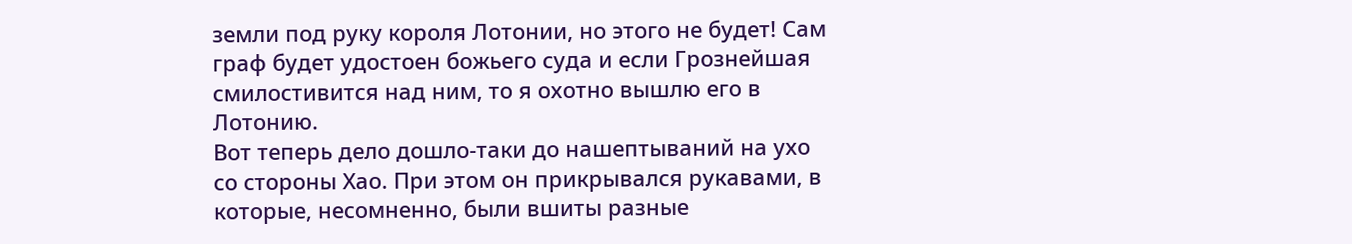земли под руку короля Лотонии, но этого не будет! Сам граф будет удостоен божьего суда и если Грознейшая смилостивится над ним, то я охотно вышлю его в Лотонию.
Вот теперь дело дошло-таки до нашептываний на ухо со стороны Хао. При этом он прикрывался рукавами, в которые, несомненно, были вшиты разные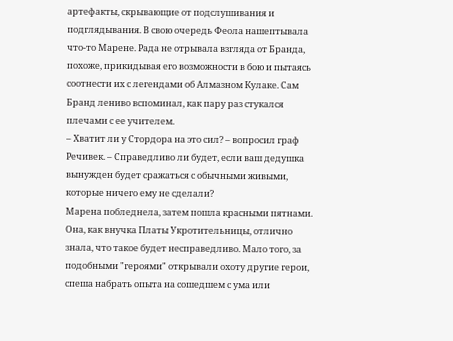артефакты, скрывающие от подслушивания и подглядывания. В свою очередь Феола нашептывала что-то Марене. Рада не отрывала взгляда от Бранда, похоже, прикидывая его возможности в бою и пытаясь соотнести их с легендами об Алмазном Кулаке. Сам Бранд лениво вспоминал, как пару раз стукался плечами с ее учителем.
– Хватит ли у Стордора на это сил? – вопросил граф Речивек. – Справедливо ли будет, если ваш дедушка вынужден будет сражаться с обычными живыми, которые ничего ему не сделали?
Марена побледнела, затем пошла красными пятнами. Она, как внучка Платы Укротительницы, отлично знала, что такое будет несправедливо. Мало того, за подобными "героями" открывали охоту другие герои, спеша набрать опыта на сошедшем с ума или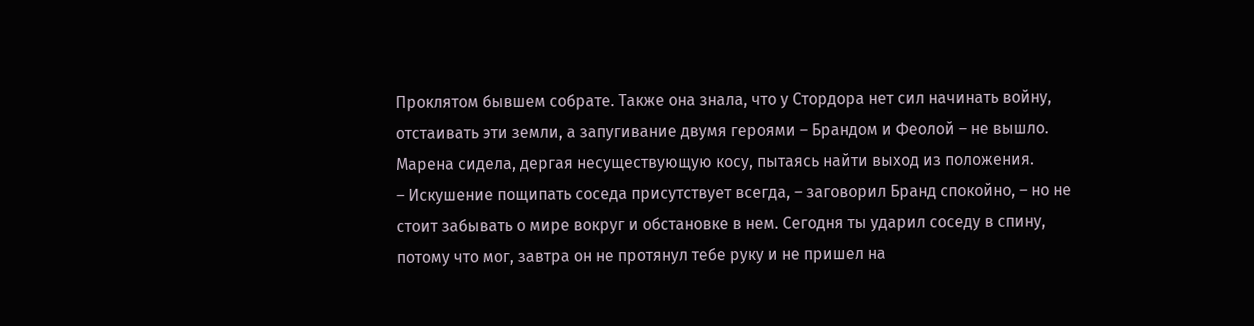Проклятом бывшем собрате. Также она знала, что у Стордора нет сил начинать войну, отстаивать эти земли, а запугивание двумя героями – Брандом и Феолой – не вышло. Марена сидела, дергая несуществующую косу, пытаясь найти выход из положения.
– Искушение пощипать соседа присутствует всегда, – заговорил Бранд спокойно, – но не стоит забывать о мире вокруг и обстановке в нем. Сегодня ты ударил соседу в спину, потому что мог, завтра он не протянул тебе руку и не пришел на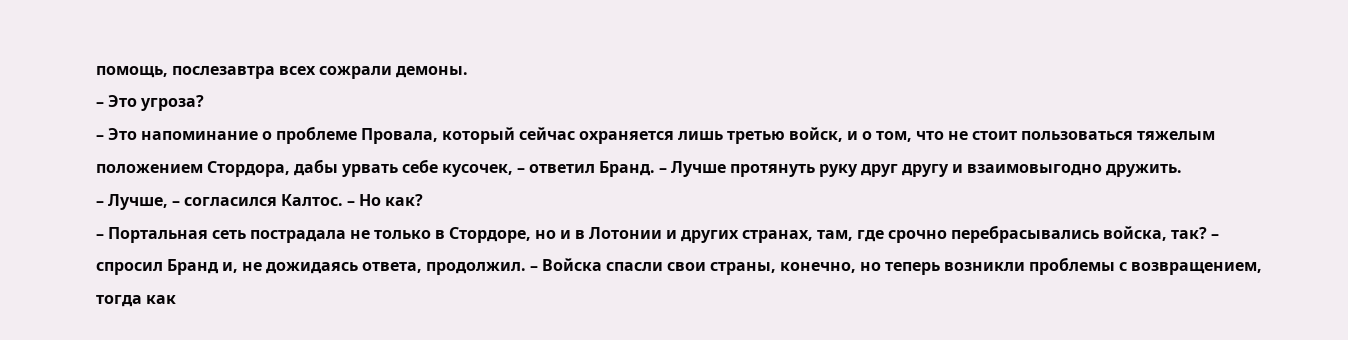помощь, послезавтра всех сожрали демоны.
– Это угроза?
– Это напоминание о проблеме Провала, который сейчас охраняется лишь третью войск, и о том, что не стоит пользоваться тяжелым положением Стордора, дабы урвать себе кусочек, – ответил Бранд. – Лучше протянуть руку друг другу и взаимовыгодно дружить.
– Лучше, – согласился Калтос. – Но как?
– Портальная сеть пострадала не только в Стордоре, но и в Лотонии и других странах, там, где срочно перебрасывались войска, так? – спросил Бранд и, не дожидаясь ответа, продолжил. – Войска спасли свои страны, конечно, но теперь возникли проблемы с возвращением, тогда как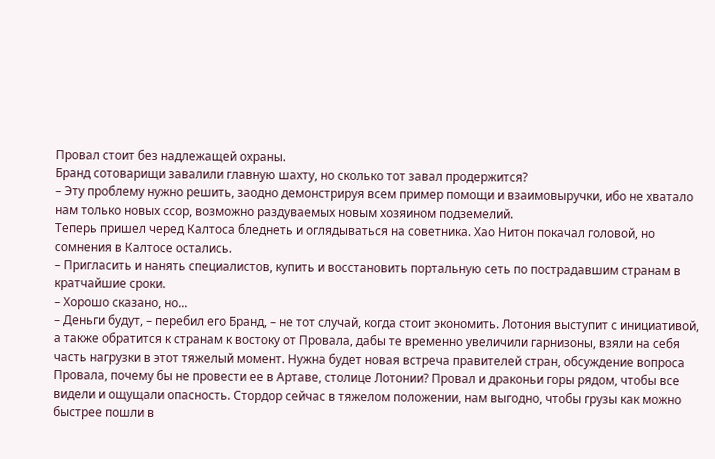Провал стоит без надлежащей охраны.
Бранд сотоварищи завалили главную шахту, но сколько тот завал продержится?
– Эту проблему нужно решить, заодно демонстрируя всем пример помощи и взаимовыручки, ибо не хватало нам только новых ссор, возможно раздуваемых новым хозяином подземелий.
Теперь пришел черед Калтоса бледнеть и оглядываться на советника. Хао Нитон покачал головой, но сомнения в Калтосе остались.
– Пригласить и нанять специалистов, купить и восстановить портальную сеть по пострадавшим странам в кратчайшие сроки.
– Хорошо сказано, но...
– Деньги будут, – перебил его Бранд, – не тот случай, когда стоит экономить. Лотония выступит с инициативой, а также обратится к странам к востоку от Провала, дабы те временно увеличили гарнизоны, взяли на себя часть нагрузки в этот тяжелый момент. Нужна будет новая встреча правителей стран, обсуждение вопроса Провала, почему бы не провести ее в Артаве, столице Лотонии? Провал и драконьи горы рядом, чтобы все видели и ощущали опасность. Стордор сейчас в тяжелом положении, нам выгодно, чтобы грузы как можно быстрее пошли в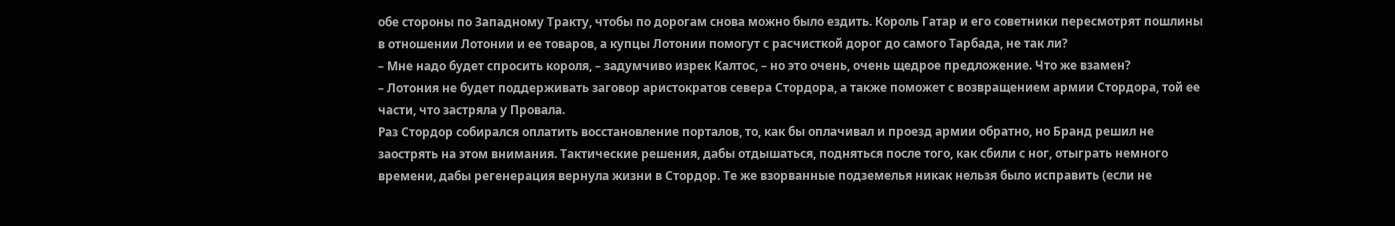обе стороны по Западному Тракту, чтобы по дорогам снова можно было ездить. Король Гатар и его советники пересмотрят пошлины в отношении Лотонии и ее товаров, а купцы Лотонии помогут с расчисткой дорог до самого Тарбада, не так ли?
– Мне надо будет спросить короля, – задумчиво изрек Калтос, – но это очень, очень щедрое предложение. Что же взамен?
– Лотония не будет поддерживать заговор аристократов севера Стордора, а также поможет с возвращением армии Стордора, той ее части, что застряла у Провала.
Раз Стордор собирался оплатить восстановление порталов, то, как бы оплачивал и проезд армии обратно, но Бранд решил не заострять на этом внимания. Тактические решения, дабы отдышаться, подняться после того, как сбили с ног, отыграть немного времени, дабы регенерация вернула жизни в Стордор. Те же взорванные подземелья никак нельзя было исправить (если не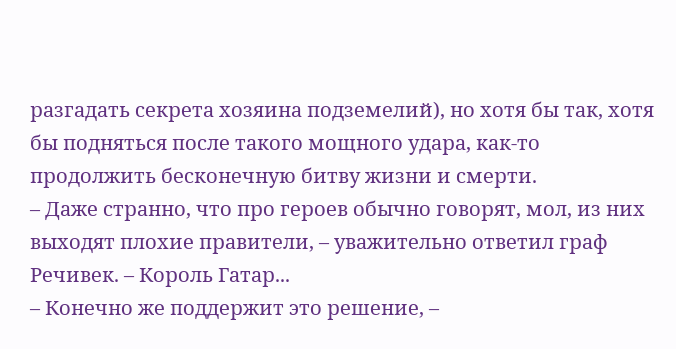разгадать секрета хозяина подземелий), но хотя бы так, хотя бы подняться после такого мощного удара, как-то продолжить бесконечную битву жизни и смерти.
– Даже странно, что про героев обычно говорят, мол, из них выходят плохие правители, – уважительно ответил граф Речивек. – Король Гатар...
– Конечно же поддержит это решение, –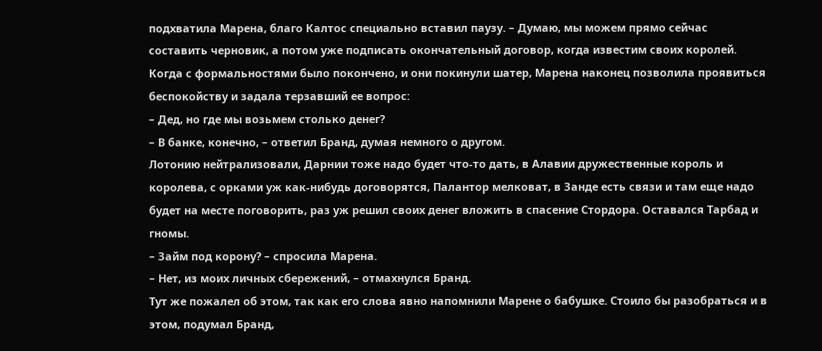подхватила Марена, благо Калтос специально вставил паузу. – Думаю, мы можем прямо сейчас составить черновик, а потом уже подписать окончательный договор, когда известим своих королей.
Когда с формальностями было покончено, и они покинули шатер, Марена наконец позволила проявиться беспокойству и задала терзавший ее вопрос:
– Дед, но где мы возьмем столько денег?
– В банке, конечно, – ответил Бранд, думая немного о другом.
Лотонию нейтрализовали, Дарнии тоже надо будет что-то дать, в Алавии дружественные король и королева, с орками уж как-нибудь договорятся, Палантор мелковат, в Занде есть связи и там еще надо будет на месте поговорить, раз уж решил своих денег вложить в спасение Стордора. Оставался Тарбад и гномы.
– Займ под корону? – спросила Марена.
– Нет, из моих личных сбережений, – отмахнулся Бранд.
Тут же пожалел об этом, так как его слова явно напомнили Марене о бабушке. Стоило бы разобраться и в этом, подумал Бранд,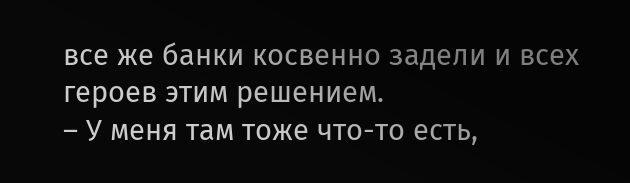все же банки косвенно задели и всех героев этим решением.
– У меня там тоже что-то есть,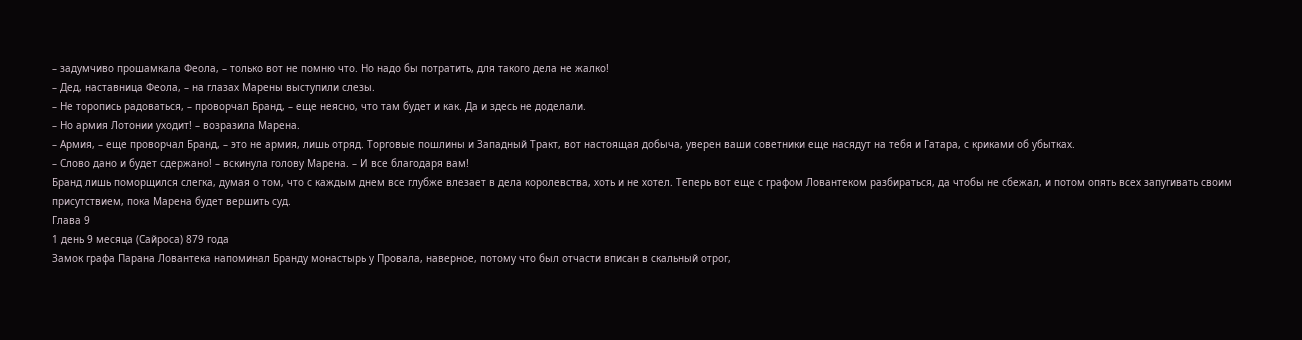– задумчиво прошамкала Феола, – только вот не помню что. Но надо бы потратить, для такого дела не жалко!
– Дед, наставница Феола, – на глазах Марены выступили слезы.
– Не торопись радоваться, – проворчал Бранд, – еще неясно, что там будет и как. Да и здесь не доделали.
– Но армия Лотонии уходит! – возразила Марена.
– Армия, – еще проворчал Бранд, – это не армия, лишь отряд. Торговые пошлины и Западный Тракт, вот настоящая добыча, уверен ваши советники еще насядут на тебя и Гатара, с криками об убытках.
– Слово дано и будет сдержано! – вскинула голову Марена. – И все благодаря вам!
Бранд лишь поморщился слегка, думая о том, что с каждым днем все глубже влезает в дела королевства, хоть и не хотел. Теперь вот еще с графом Ловантеком разбираться, да чтобы не сбежал, и потом опять всех запугивать своим присутствием, пока Марена будет вершить суд.
Глава 9
1 день 9 месяца (Сайроса) 879 года
Замок графа Парана Ловантека напоминал Бранду монастырь у Провала, наверное, потому что был отчасти вписан в скальный отрог,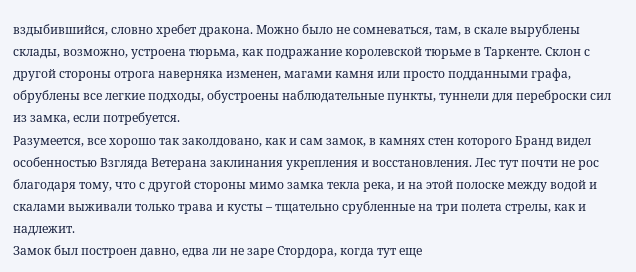вздыбившийся, словно хребет дракона. Можно было не сомневаться, там, в скале вырублены склады, возможно, устроена тюрьма, как подражание королевской тюрьме в Таркенте. Склон с другой стороны отрога наверняка изменен, магами камня или просто подданными графа, обрублены все легкие подходы, обустроены наблюдательные пункты, туннели для переброски сил из замка, если потребуется.
Разумеется, все хорошо так заколдовано, как и сам замок, в камнях стен которого Бранд видел особенностью Взгляда Ветерана заклинания укрепления и восстановления. Лес тут почти не рос благодаря тому, что с другой стороны мимо замка текла река, и на этой полоске между водой и скалами выживали только трава и кусты – тщательно срубленные на три полета стрелы, как и надлежит.
Замок был построен давно, едва ли не заре Стордора, когда тут еще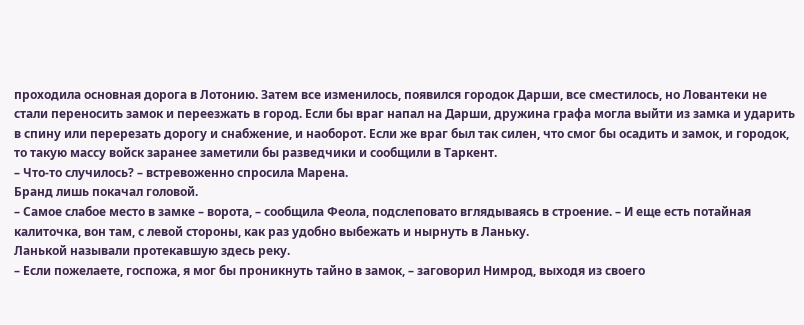проходила основная дорога в Лотонию. Затем все изменилось, появился городок Дарши, все сместилось, но Ловантеки не стали переносить замок и переезжать в город. Если бы враг напал на Дарши, дружина графа могла выйти из замка и ударить в спину или перерезать дорогу и снабжение, и наоборот. Если же враг был так силен, что смог бы осадить и замок, и городок, то такую массу войск заранее заметили бы разведчики и сообщили в Таркент.
– Что-то случилось? – встревоженно спросила Марена.
Бранд лишь покачал головой.
– Самое слабое место в замке – ворота, – сообщила Феола, подслеповато вглядываясь в строение. – И еще есть потайная калиточка, вон там, с левой стороны, как раз удобно выбежать и нырнуть в Ланьку.
Ланькой называли протекавшую здесь реку.
– Если пожелаете, госпожа, я мог бы проникнуть тайно в замок, – заговорил Нимрод, выходя из своего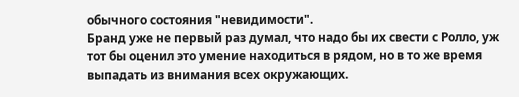обычного состояния "невидимости".
Бранд уже не первый раз думал, что надо бы их свести с Ролло, уж тот бы оценил это умение находиться в рядом, но в то же время выпадать из внимания всех окружающих.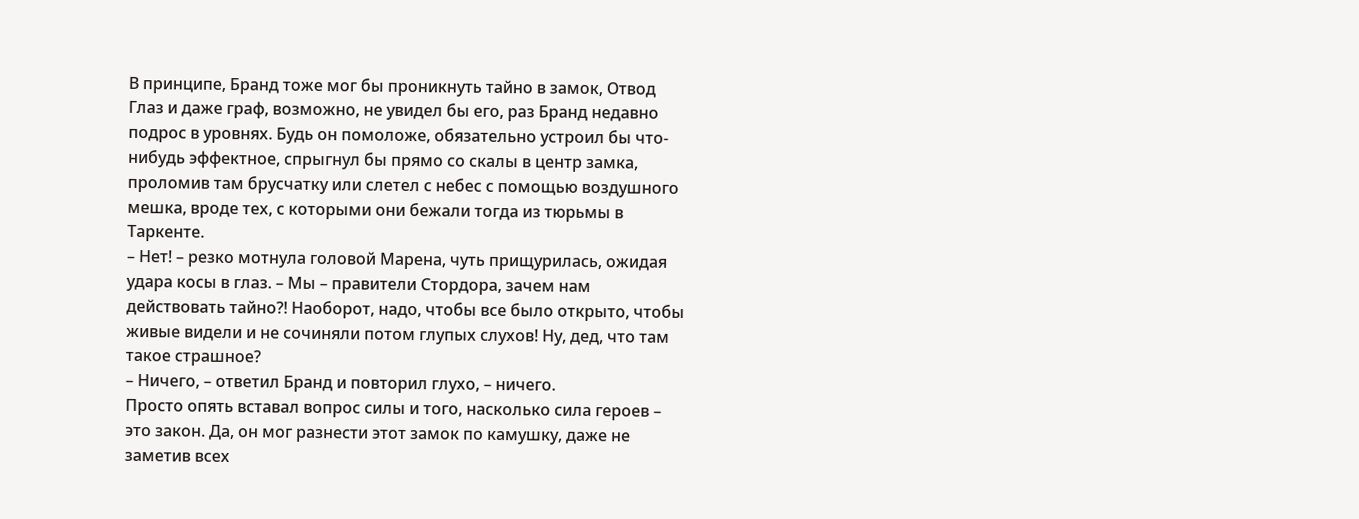В принципе, Бранд тоже мог бы проникнуть тайно в замок, Отвод Глаз и даже граф, возможно, не увидел бы его, раз Бранд недавно подрос в уровнях. Будь он помоложе, обязательно устроил бы что-нибудь эффектное, спрыгнул бы прямо со скалы в центр замка, проломив там брусчатку или слетел с небес с помощью воздушного мешка, вроде тех, с которыми они бежали тогда из тюрьмы в Таркенте.
– Нет! – резко мотнула головой Марена, чуть прищурилась, ожидая удара косы в глаз. – Мы – правители Стордора, зачем нам действовать тайно?! Наоборот, надо, чтобы все было открыто, чтобы живые видели и не сочиняли потом глупых слухов! Ну, дед, что там такое страшное?
– Ничего, – ответил Бранд и повторил глухо, – ничего.
Просто опять вставал вопрос силы и того, насколько сила героев – это закон. Да, он мог разнести этот замок по камушку, даже не заметив всех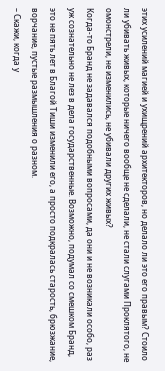этих усилений магией и ухищрений архитекторов, но делало ли это его правым? Стоило ли убивать живых, которые ничего вообще не сделали, не стали слугами Проклятого, не омонстрели, не изменились, не убивали других живых?
Когда-то Бранд не задавался подобными вопросами, да они и не возникали особо, раз уж сознательно не лез в дела государственные. Возможно, подумал со смешком Бранд, это не пять лет в Благой Тиши изменили его, а просто подкралась старость, брюзжание, ворчание, пустые размышления о разном.
– Скажи, когда у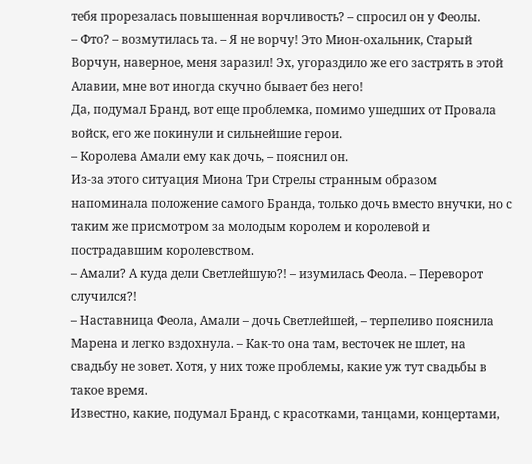тебя прорезалась повышенная ворчливость? – спросил он у Феолы.
– Фто? – возмутилась та. – Я не ворчу! Это Мион-охальник, Старый Ворчун, наверное, меня заразил! Эх, угораздило же его застрять в этой Алавии, мне вот иногда скучно бывает без него!
Да, подумал Бранд, вот еще проблемка, помимо ушедших от Провала войск, его же покинули и сильнейшие герои.
– Королева Амали ему как дочь, – пояснил он.
Из-за этого ситуация Миона Три Стрелы странным образом напоминала положение самого Бранда, только дочь вместо внучки, но с таким же присмотром за молодым королем и королевой и пострадавшим королевством.
– Амали? А куда дели Светлейшую?! – изумилась Феола. – Переворот случился?!
– Наставница Феола, Амали – дочь Светлейшей, – терпеливо пояснила Марена и легко вздохнула. – Как-то она там, весточек не шлет, на свадьбу не зовет. Хотя, у них тоже проблемы, какие уж тут свадьбы в такое время.
Известно, какие, подумал Бранд, с красотками, танцами, концертами,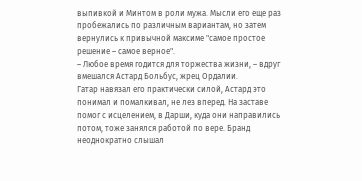выпивкой и Минтом в роли мужа. Мысли его еще раз пробежались по различным вариантам, но затем вернулись к привычной максиме "самое простое решение – самое верное".
– Любое время годится для торжества жизни, – вдруг вмешался Астард Больбус, жрец Ордалии.
Гатар навязал его практически силой, Астард это понимал и помалкивал, не лез вперед. На заставе помог с исцелением, в Дарши, куда они направились потом, тоже занялся работой по вере. Бранд неоднократно слышал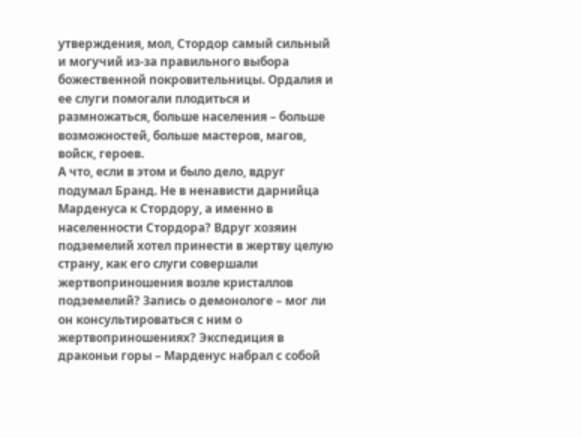утверждения, мол, Стордор самый сильный и могучий из-за правильного выбора божественной покровительницы. Ордалия и ее слуги помогали плодиться и размножаться, больше населения – больше возможностей, больше мастеров, магов, войск, героев.
А что, если в этом и было дело, вдруг подумал Бранд. Не в ненависти дарнийца Марденуса к Стордору, а именно в населенности Стордора? Вдруг хозяин подземелий хотел принести в жертву целую страну, как его слуги совершали жертвоприношения возле кристаллов подземелий? Запись о демонологе – мог ли он консультироваться с ним о жертвоприношениях? Экспедиция в драконьи горы – Марденус набрал с собой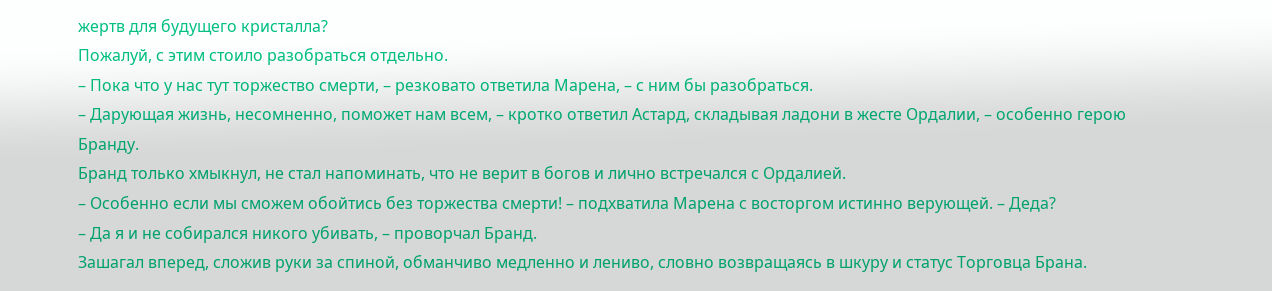жертв для будущего кристалла?
Пожалуй, с этим стоило разобраться отдельно.
– Пока что у нас тут торжество смерти, – резковато ответила Марена, – с ним бы разобраться.
– Дарующая жизнь, несомненно, поможет нам всем, – кротко ответил Астард, складывая ладони в жесте Ордалии, – особенно герою Бранду.
Бранд только хмыкнул, не стал напоминать, что не верит в богов и лично встречался с Ордалией.
– Особенно если мы сможем обойтись без торжества смерти! – подхватила Марена с восторгом истинно верующей. – Деда?
– Да я и не собирался никого убивать, – проворчал Бранд.
Зашагал вперед, сложив руки за спиной, обманчиво медленно и лениво, словно возвращаясь в шкуру и статус Торговца Брана.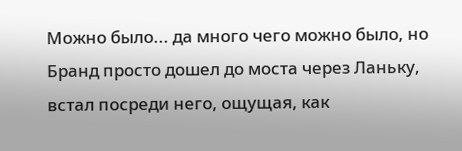Можно было... да много чего можно было, но Бранд просто дошел до моста через Ланьку, встал посреди него, ощущая, как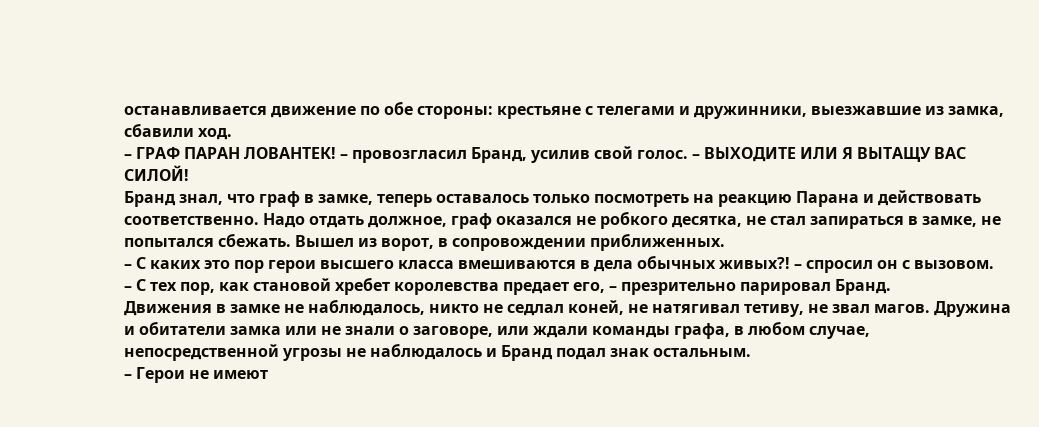останавливается движение по обе стороны: крестьяне с телегами и дружинники, выезжавшие из замка, сбавили ход.
– ГРАФ ПАРАН ЛОВАНТЕК! – провозгласил Бранд, усилив свой голос. – ВЫХОДИТЕ ИЛИ Я ВЫТАЩУ ВАС СИЛОЙ!
Бранд знал, что граф в замке, теперь оставалось только посмотреть на реакцию Парана и действовать соответственно. Надо отдать должное, граф оказался не робкого десятка, не стал запираться в замке, не попытался сбежать. Вышел из ворот, в сопровождении приближенных.
– С каких это пор герои высшего класса вмешиваются в дела обычных живых?! – спросил он с вызовом.
– С тех пор, как становой хребет королевства предает его, – презрительно парировал Бранд.
Движения в замке не наблюдалось, никто не седлал коней, не натягивал тетиву, не звал магов. Дружина и обитатели замка или не знали о заговоре, или ждали команды графа, в любом случае, непосредственной угрозы не наблюдалось и Бранд подал знак остальным.
– Герои не имеют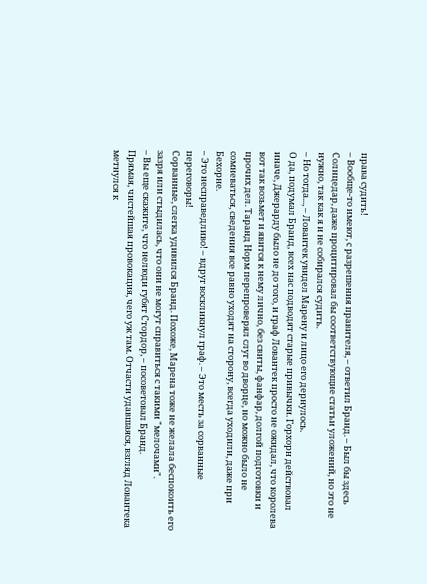права судить!
– Вообще-то имеют, с разрешения правителя, – ответил Бранд. – Был бы здесь Солнцедар, даже процитировал бы соответствующие статьи уложений, но это не нужно, так как я и не собирался судить.
– Но тогда..., – Ловантек увидел Марену и лицо его дернулось.
О да, подумал Бранд, всех нас подводят старые привычки. Горхорн действовал иначе, Джерарду было не до того, и граф Ловантек просто не ожидал, что королева вот так возьмет и явится к нему лично, без свиты, фанфар, долгой подготовки и прочих дел. Таранд Норм перепроверял слуг во дворце, но можно было не сомневаться, сведения все равно уходят на сторону, всегда уходили, даже при Бехорне.
– Это несправедливо! – вдруг воскликнул граф. – Это месть за сорванные переговоры!
Сорванные, слегка удивился Бранд. Похоже, Марена тоже не желала беспокоить его зазря или стыдилась, что они не могут справиться с такими "мелочами".
– Вы еще скажите, что нелюди губят Стордор, – посоветовал Бранд.
Прямая, чистейшая провокация, чего уж там. Отчасти удавшаяся, взгляд Ловантека метнулся к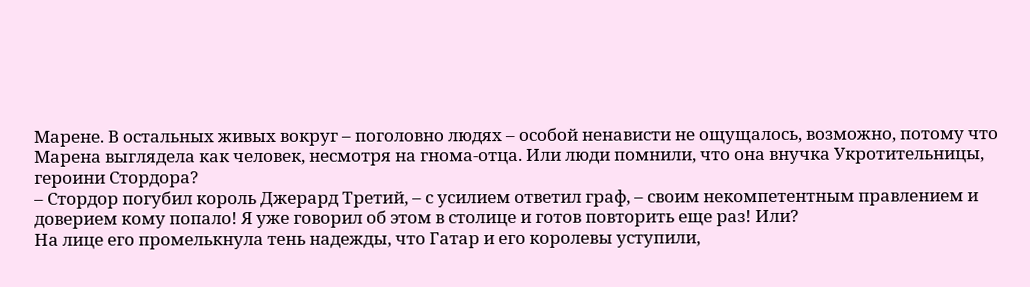Марене. В остальных живых вокруг – поголовно людях – особой ненависти не ощущалось, возможно, потому что Марена выглядела как человек, несмотря на гнома-отца. Или люди помнили, что она внучка Укротительницы, героини Стордора?
– Стордор погубил король Джерард Третий, – с усилием ответил граф, – своим некомпетентным правлением и доверием кому попало! Я уже говорил об этом в столице и готов повторить еще раз! Или?
На лице его промелькнула тень надежды, что Гатар и его королевы уступили,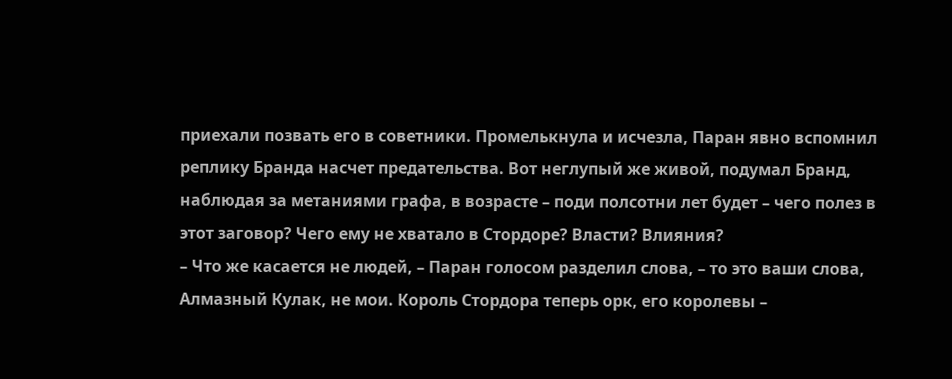приехали позвать его в советники. Промелькнула и исчезла, Паран явно вспомнил реплику Бранда насчет предательства. Вот неглупый же живой, подумал Бранд, наблюдая за метаниями графа, в возрасте – поди полсотни лет будет – чего полез в этот заговор? Чего ему не хватало в Стордоре? Власти? Влияния?
– Что же касается не людей, – Паран голосом разделил слова, – то это ваши слова, Алмазный Кулак, не мои. Король Стордора теперь орк, его королевы –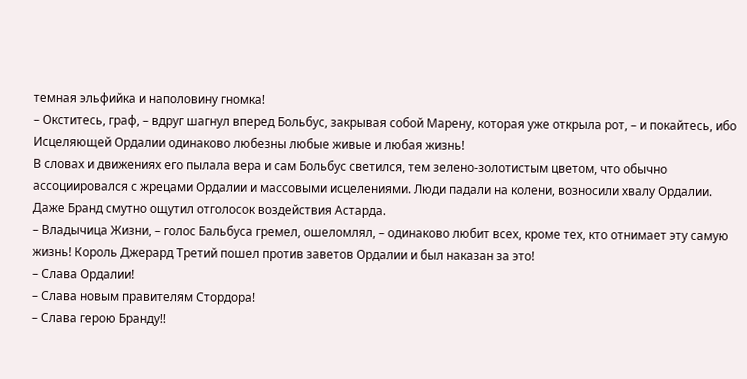темная эльфийка и наполовину гномка!
– Окститесь, граф, – вдруг шагнул вперед Больбус, закрывая собой Марену, которая уже открыла рот, – и покайтесь, ибо Исцеляющей Ордалии одинаково любезны любые живые и любая жизнь!
В словах и движениях его пылала вера и сам Больбус светился, тем зелено-золотистым цветом, что обычно ассоциировался с жрецами Ордалии и массовыми исцелениями. Люди падали на колени, возносили хвалу Ордалии. Даже Бранд смутно ощутил отголосок воздействия Астарда.
– Владычица Жизни, – голос Бальбуса гремел, ошеломлял, – одинаково любит всех, кроме тех, кто отнимает эту самую жизнь! Король Джерард Третий пошел против заветов Ордалии и был наказан за это!
– Слава Ордалии!
– Слава новым правителям Стордора!
– Слава герою Бранду!!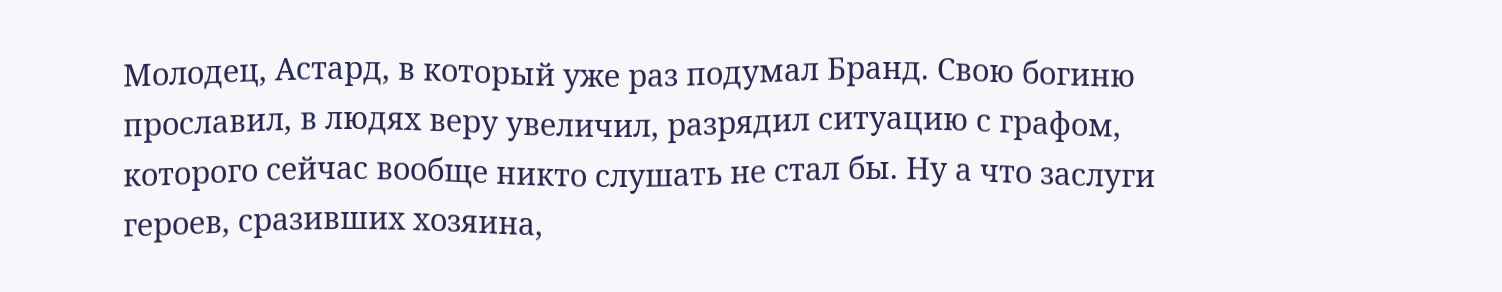Молодец, Астард, в который уже раз подумал Бранд. Свою богиню прославил, в людях веру увеличил, разрядил ситуацию с графом, которого сейчас вообще никто слушать не стал бы. Ну а что заслуги героев, сразивших хозяина,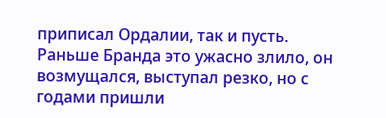приписал Ордалии, так и пусть. Раньше Бранда это ужасно злило, он возмущался, выступал резко, но с годами пришли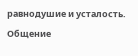равнодушие и усталость. Общение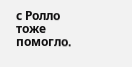с Ролло тоже помогло.